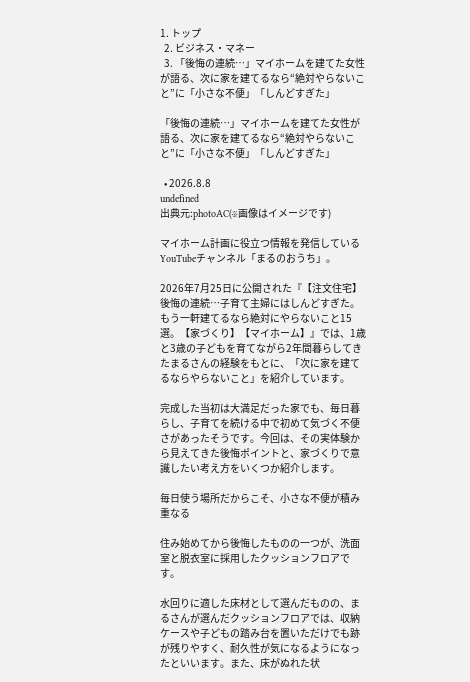1. トップ
  2. ビジネス・マネー
  3. 「後悔の連続…」マイホームを建てた女性が語る、次に家を建てるなら“絶対やらないこと”に「小さな不便」「しんどすぎた」

「後悔の連続…」マイホームを建てた女性が語る、次に家を建てるなら“絶対やらないこと”に「小さな不便」「しんどすぎた」

  • 2026.8.8
undefined
出典元:photoAC(※画像はイメージです)

マイホーム計画に役立つ情報を発信しているYouTubeチャンネル「まるのおうち」。

2026年7月25日に公開された『【注文住宅】後悔の連続…子育て主婦にはしんどすぎた。もう一軒建てるなら絶対にやらないこと15選。【家づくり】【マイホーム】』では、1歳と3歳の子どもを育てながら2年間暮らしてきたまるさんの経験をもとに、「次に家を建てるならやらないこと」を紹介しています。

完成した当初は大満足だった家でも、毎日暮らし、子育てを続ける中で初めて気づく不便さがあったそうです。今回は、その実体験から見えてきた後悔ポイントと、家づくりで意識したい考え方をいくつか紹介します。

毎日使う場所だからこそ、小さな不便が積み重なる

住み始めてから後悔したものの一つが、洗面室と脱衣室に採用したクッションフロアです。

水回りに適した床材として選んだものの、まるさんが選んだクッションフロアでは、収納ケースや子どもの踏み台を置いただけでも跡が残りやすく、耐久性が気になるようになったといいます。また、床がぬれた状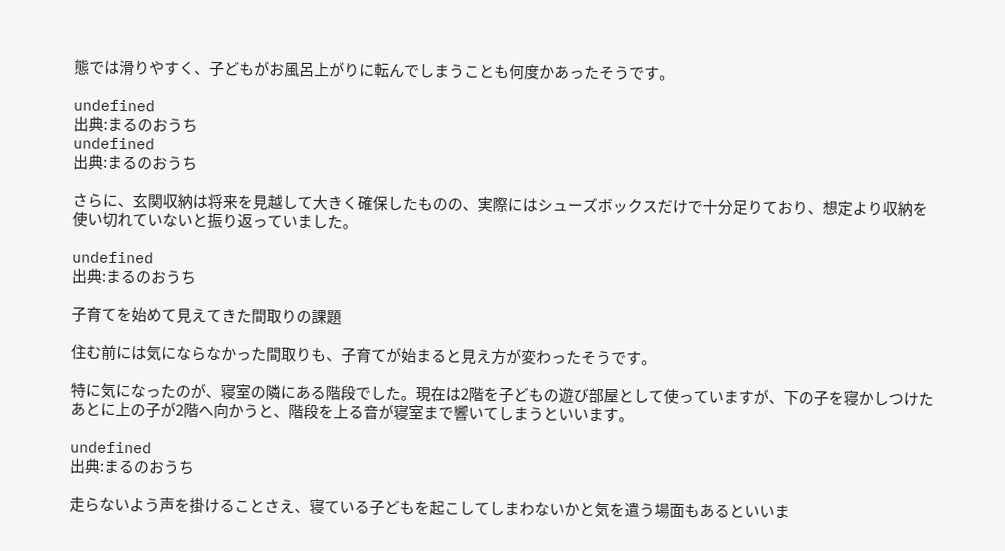態では滑りやすく、子どもがお風呂上がりに転んでしまうことも何度かあったそうです。

undefined
出典:まるのおうち
undefined
出典:まるのおうち

さらに、玄関収納は将来を見越して大きく確保したものの、実際にはシューズボックスだけで十分足りており、想定より収納を使い切れていないと振り返っていました。

undefined
出典:まるのおうち

子育てを始めて見えてきた間取りの課題

住む前には気にならなかった間取りも、子育てが始まると見え方が変わったそうです。

特に気になったのが、寝室の隣にある階段でした。現在は2階を子どもの遊び部屋として使っていますが、下の子を寝かしつけたあとに上の子が2階へ向かうと、階段を上る音が寝室まで響いてしまうといいます。

undefined
出典:まるのおうち

走らないよう声を掛けることさえ、寝ている子どもを起こしてしまわないかと気を遣う場面もあるといいま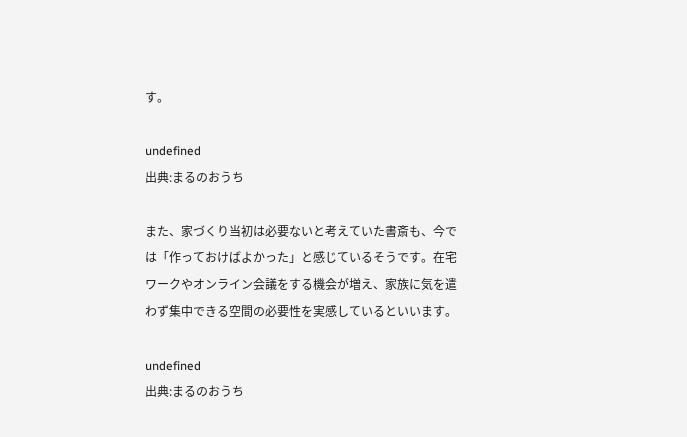す。

undefined
出典:まるのおうち

また、家づくり当初は必要ないと考えていた書斎も、今では「作っておけばよかった」と感じているそうです。在宅ワークやオンライン会議をする機会が増え、家族に気を遣わず集中できる空間の必要性を実感しているといいます。

undefined
出典:まるのおうち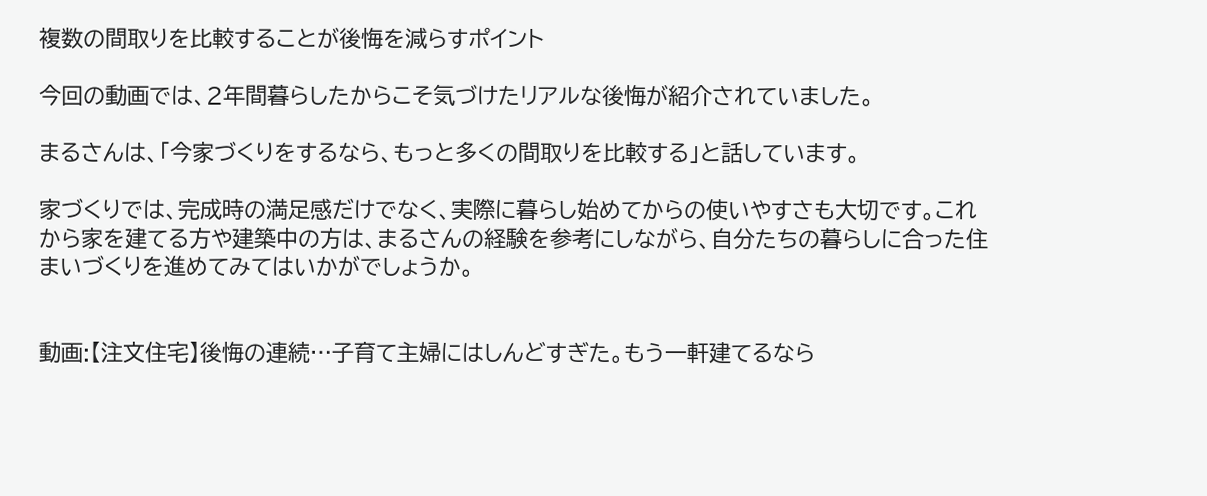複数の間取りを比較することが後悔を減らすポイント

今回の動画では、2年間暮らしたからこそ気づけたリアルな後悔が紹介されていました。

まるさんは、「今家づくりをするなら、もっと多くの間取りを比較する」と話しています。

家づくりでは、完成時の満足感だけでなく、実際に暮らし始めてからの使いやすさも大切です。これから家を建てる方や建築中の方は、まるさんの経験を参考にしながら、自分たちの暮らしに合った住まいづくりを進めてみてはいかがでしょうか。


動画:【注文住宅】後悔の連続…子育て主婦にはしんどすぎた。もう一軒建てるなら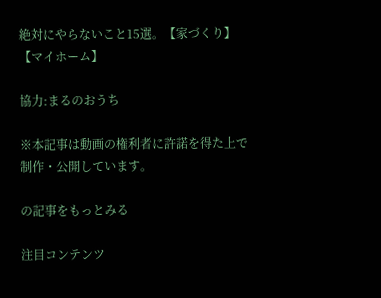絶対にやらないこと15選。【家づくり】【マイホーム】

協力:まるのおうち

※本記事は動画の権利者に許諾を得た上で制作・公開しています。

の記事をもっとみる

注目コンテンツ